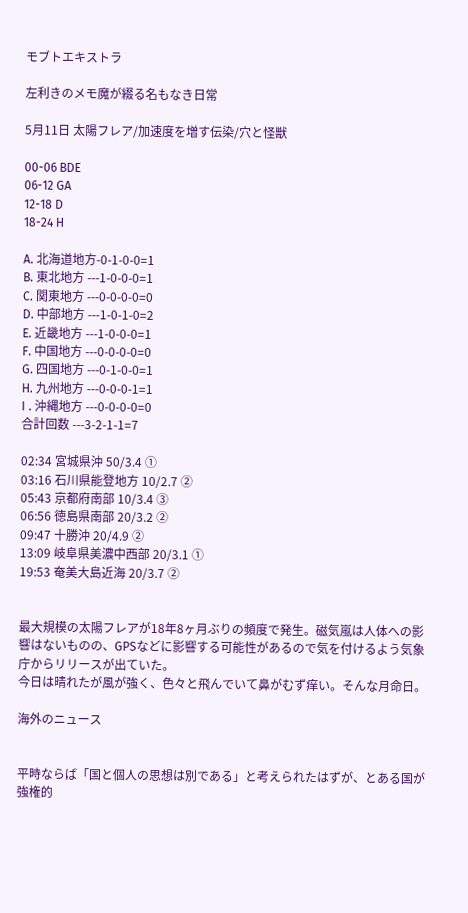モブトエキストラ

左利きのメモ魔が綴る名もなき日常

5月11日 太陽フレア/加速度を増す伝染/穴と怪獣

00-06 BDE
06-12 GA
12-18 D
18-24 H

A. 北海道地方-0-1-0-0=1
B. 東北地方 ---1-0-0-0=1
C. 関東地方 ---0-0-0-0=0
D. 中部地方 ---1-0-1-0=2
E. 近畿地方 ---1-0-0-0=1
F. 中国地方 ---0-0-0-0=0
G. 四国地方 ---0-1-0-0=1
H. 九州地方 ---0-0-0-1=1
I . 沖縄地方 ---0-0-0-0=0
合計回数 ---3-2-1-1=7

02:34 宮城県沖 50/3.4 ①
03:16 石川県能登地方 10/2.7 ②
05:43 京都府南部 10/3.4 ③
06:56 徳島県南部 20/3.2 ②
09:47 十勝沖 20/4.9 ②
13:09 岐阜県美濃中西部 20/3.1 ①
19:53 奄美大島近海 20/3.7 ②


最大規模の太陽フレアが18年8ヶ月ぶりの頻度で発生。磁気嵐は人体への影響はないものの、GPSなどに影響する可能性があるので気を付けるよう気象庁からリリースが出ていた。
今日は晴れたが風が強く、色々と飛んでいて鼻がむず痒い。そんな月命日。

海外のニュース


平時ならば「国と個人の思想は別である」と考えられたはずが、とある国が強権的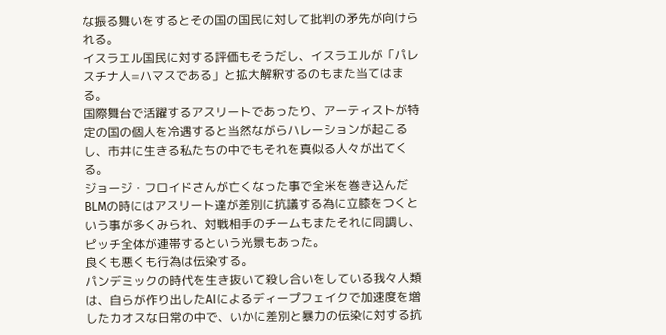な振る舞いをするとその国の国民に対して批判の矛先が向けられる。
イスラエル国民に対する評価もそうだし、イスラエルが「パレスチナ人=ハマスである」と拡大解釈するのもまた当てはまる。
国際舞台で活躍するアスリートであったり、アーティストが特定の国の個人を冷遇すると当然ながらハレーションが起こるし、市井に生きる私たちの中でもそれを真似る人々が出てくる。
ジョージ・フロイドさんが亡くなった事で全米を巻き込んだBLMの時にはアスリート達が差別に抗議する為に立膝をつくという事が多くみられ、対戦相手のチームもまたそれに同調し、ピッチ全体が連帯するという光景もあった。
良くも悪くも行為は伝染する。
パンデミックの時代を生き抜いて殺し合いをしている我々人類は、自らが作り出したAIによるディープフェイクで加速度を増したカオスな日常の中で、いかに差別と暴力の伝染に対する抗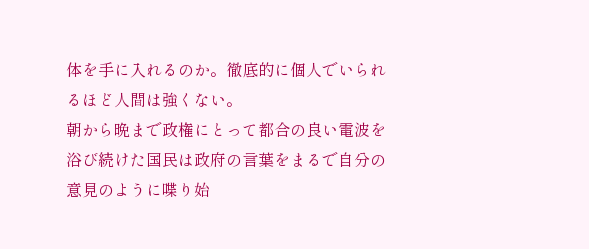体を手に入れるのか。徹底的に個人でいられるほど人間は強くない。
朝から晩まで政権にとって都合の良い電波を浴び続けた国民は政府の言葉をまるで自分の意見のように喋り始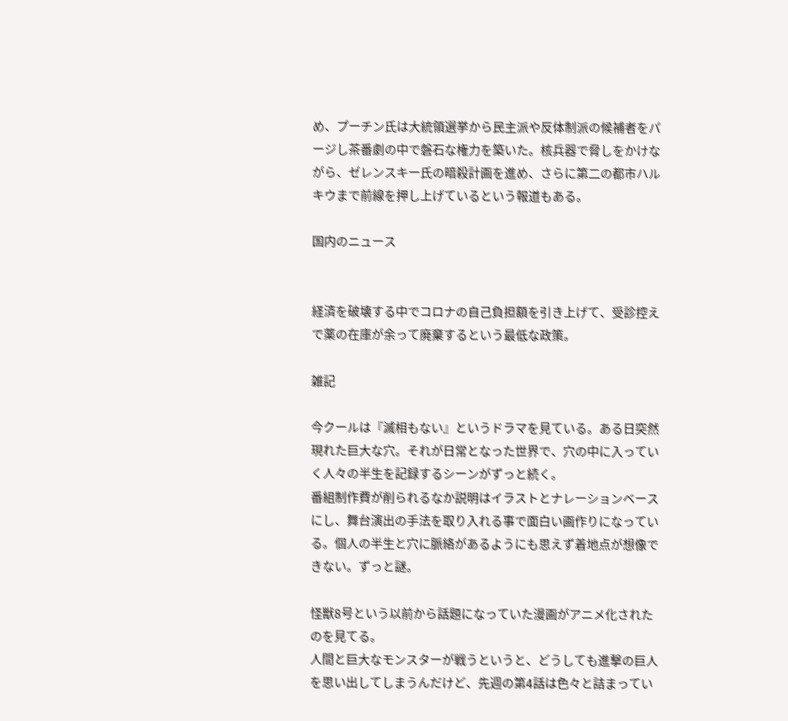め、プーチン氏は大統領選挙から民主派や反体制派の候補者をパージし茶番劇の中で磐石な権力を築いた。核兵器で脅しをかけながら、ゼレンスキー氏の暗殺計画を進め、さらに第二の都市ハルキウまで前線を押し上げているという報道もある。

国内のニュース


経済を破壊する中でコロナの自己負担額を引き上げて、受診控えで薬の在庫が余って廃棄するという最低な政策。

雑記

今クールは『滅相もない』というドラマを見ている。ある日突然現れた巨大な穴。それが日常となった世界で、穴の中に入っていく人々の半生を記録するシーンがずっと続く。
番組制作費が削られるなか説明はイラストとナレーションベースにし、舞台演出の手法を取り入れる事で面白い画作りになっている。個人の半生と穴に脈絡があるようにも思えず着地点が想像できない。ずっと謎。

怪獣8号という以前から話題になっていた漫画がアニメ化されたのを見てる。
人間と巨大なモンスターが戦うというと、どうしても進撃の巨人を思い出してしまうんだけど、先週の第4話は色々と詰まってい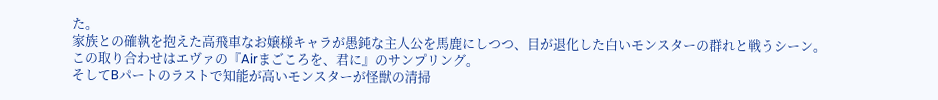た。
家族との確執を抱えた高飛車なお嬢様キャラが愚鈍な主人公を馬鹿にしつつ、目が退化した白いモンスターの群れと戦うシーン。この取り合わせはエヴァの『Airまごころを、君に』のサンプリング。
そしてBパートのラストで知能が高いモンスターが怪獣の清掃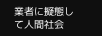業者に擬態して人間社会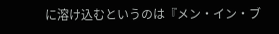に溶け込むというのは『メン・イン・ブ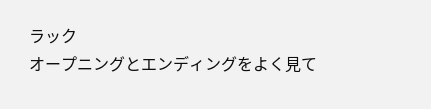ラック
オープニングとエンディングをよく見て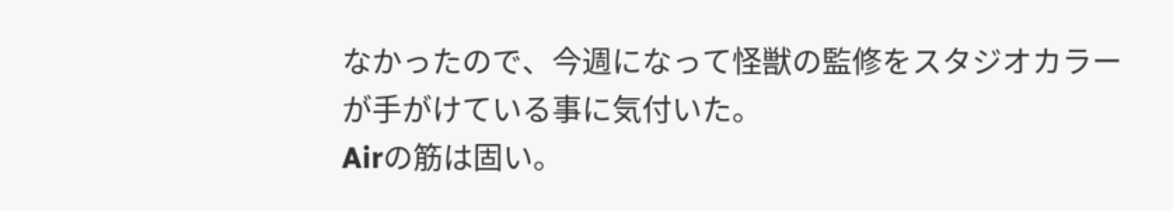なかったので、今週になって怪獣の監修をスタジオカラーが手がけている事に気付いた。
Airの筋は固い。